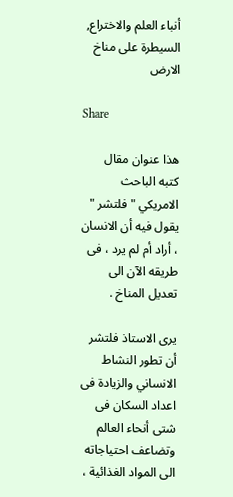أنباء العلم والاختراع, السيطرة على مناخ الارض

Share

هذا عنوان مقال كتبه الباحث الامريكي " فلتشر " يقول فيه أن الانسان ، أراد أم لم يرد ، فى طريقه الآن الى تعديل المناخ .

يرى الاستاذ فلتشر أن تطور النشاط الانساني والزيادة فى اعداد السكان فى شتى أنحاء العالم وتضاعف احتياجاته الى المواد الغذائية ،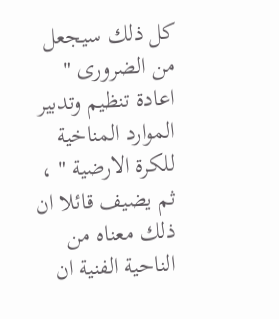كل ذلك سيجعل من الضرورى " اعادة تنظيم وتدبير الموارد المناخية للكرة الارضية " ، ثم يضيف قائلا ان ذلك معناه من الناحية الفنية ان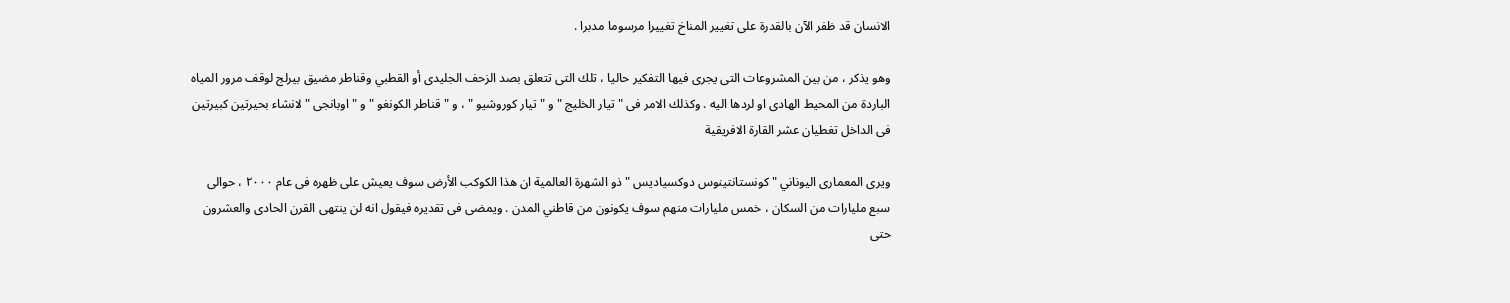الانسان قد ظفر الآن بالقدرة على تغيير المناخ تغييرا مرسوما مدبرا .

وهو يذكر ، من بين المشروعات التى يجرى فيها التفكير حاليا ، تلك التى تتعلق بصد الزحف الجليدى أو القطبي وقناطر مضيق بيرلج لوقف مرور المياه الباردة من المحيط الهادى او لردها اليه . وكذلك الامر فى " تيار الخليج " و " تيار كوروشيو " ، و " قناطر الكونغو " و " اوبانجى " لانشاء بحيرتين كبيرتين فى الداخل تغطيان عشر القارة الافريقية

ويرى المعمارى اليوناني "كونستانتينوس دوكسياديس " ذو الشهرة العالمية ان هذا الكوكب الأرض سوف يعيش على ظهره فى عام ٢٠٠٠ ، حوالى سبع مليارات من السكان ، خمس مليارات منهم سوف يكونون من قاطني المدن . ويمضى فى تقديره فيقول انه لن ينتهى القرن الحادى والعشرون حتى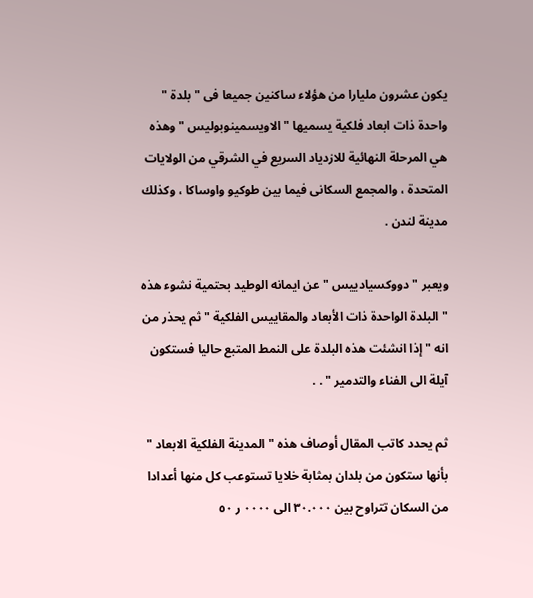يكون عشرون مليارا من هؤلاء ساكنين جميعا فى " بلدة " واحدة ذات ابعاد فلكية يسميها " الاويسمينوبوليس " وهذه هي المرحلة النهائية للازدياد السريع في الشرقي من الولايات المتحدة ، والمجمع السكانى فيما بين طوكيو واوساكا ، وكذلك مدينة لندن .

ويعبر " دووكسيادييس " عن ايمانه الوطيد بحتمية نشوء هذه " البلدة الواحدة ذات الأبعاد والمقاييس الفلكية " ثم يحذر من انه " إذا انشئت هذه البلدة على النمط المتبع حاليا فستكون آيلة الى الفناء والتدمير " . .

ثم يحدد كاتب المقال أوصاف هذه " المدينة الفلكية الابعاد " بأنها ستكون من بلدان بمثابة خلايا تستوعب كل منها أعدادا من السكان تتراوح بين ٣٠.٠٠٠ الى ٠٠٠٠ ر ٥٠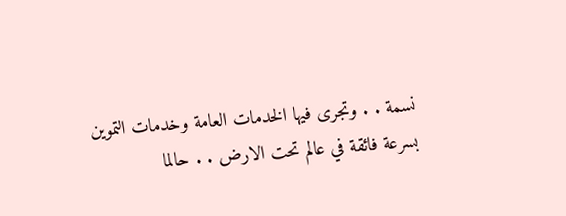نسمة . . وتجرى فيها الخدمات العامة وخدمات التموين بسرعة فائقة في عالم تحت الارض . . حالما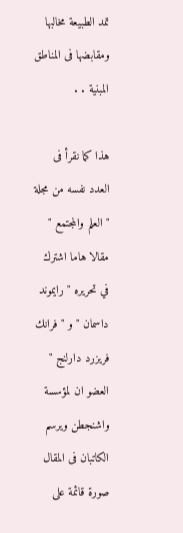تمد الطبيعة مخالبها ومقابضها فى المناطق المبنية . .

هذا كما نقرأ فى العدد نفسه من مجلة " العلم والمجتمع " مقالا هاما اشترك في تحريره " رايموند داسمان " و " فرانك فريزرد دارلنج " العضو ان لمؤسسة واشنجطن ويرسم الكاتبان فى المقال صورة قائمة على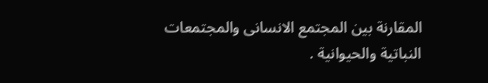المقارنة بين المجتمع الانسانى والمجتمعات النباتية والحيوانية .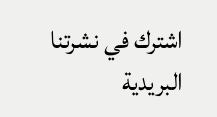اشترك في نشرتنا البريدية